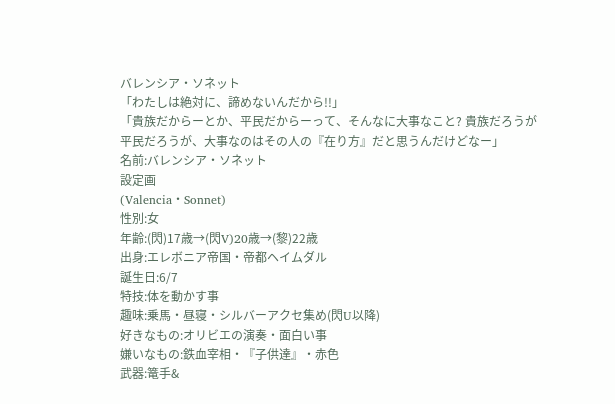バレンシア・ソネット
「わたしは絶対に、諦めないんだから!!」
「貴族だからーとか、平民だからーって、そんなに大事なこと? 貴族だろうが平民だろうが、大事なのはその人の『在り方』だと思うんだけどなー」
名前:バレンシア・ソネット
設定画
(Valencia・Sonnet)
性別:女
年齢:(閃)17歳→(閃V)20歳→(黎)22歳
出身:エレボニア帝国・帝都ヘイムダル
誕生日:6/7
特技:体を動かす事
趣味:乗馬・昼寝・シルバーアクセ集め(閃U以降)
好きなもの:オリビエの演奏・面白い事
嫌いなもの:鉄血宰相・『子供達』・赤色
武器:篭手&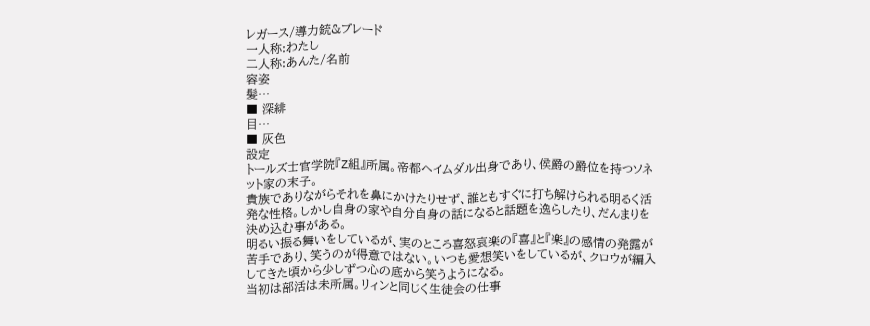レガース/導力銃&ブレード
一人称:わたし
二人称:あんた/名前
容姿
髪…
■ 深緋
目…
■ 灰色
設定
トールズ士官学院『Z組』所属。帝都ヘイムダル出身であり、侯爵の爵位を持つソネット家の末子。
貴族でありながらそれを鼻にかけたりせず、誰ともすぐに打ち解けられる明るく活発な性格。しかし自身の家や自分自身の話になると話題を逸らしたり、だんまりを決め込む事がある。
明るい振る舞いをしているが、実のところ喜怒哀楽の『喜』と『楽』の感情の発露が苦手であり、笑うのが得意ではない。いつも愛想笑いをしているが、クロウが編入してきた頃から少しずつ心の底から笑うようになる。
当初は部活は未所属。リィンと同じく生徒会の仕事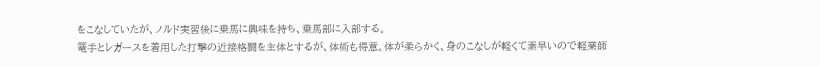をこなしていたが、ノルド実習後に乗馬に興味を持ち、乗馬部に入部する。
篭手とレガースを着用した打撃の近接格闘を主体とするが、体術も得意。体が柔らかく、身のこなしが軽くて素早いので軽業師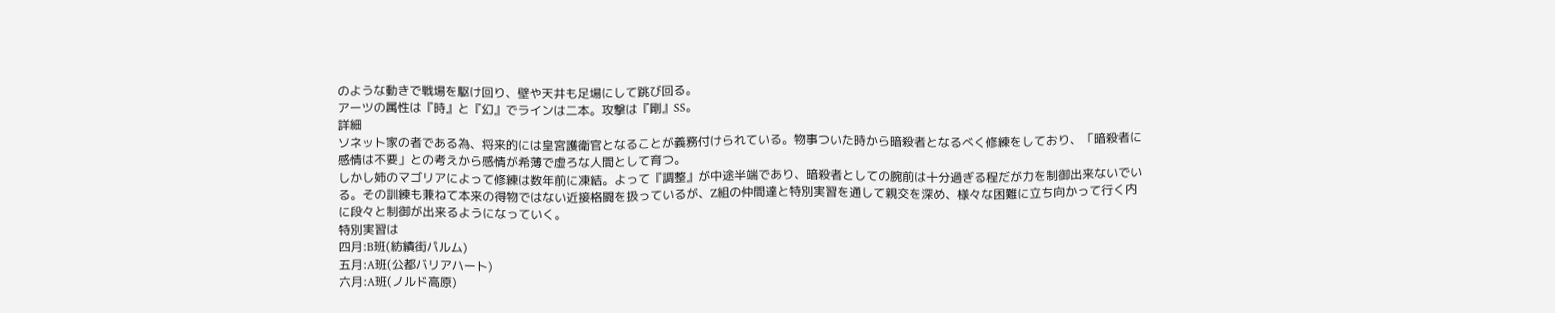のような動きで戦場を駆け回り、壁や天井も足場にして跳び回る。
アーツの属性は『時』と『幻』でラインは二本。攻撃は『剛』SS。
詳細
ソネット家の者である為、将来的には皇宮護衛官となることが義務付けられている。物事ついた時から暗殺者となるべく修練をしており、「暗殺者に感情は不要」との考えから感情が希薄で虚ろな人間として育つ。
しかし姉のマゴリアによって修練は数年前に凍結。よって『調整』が中途半端であり、暗殺者としての腕前は十分過ぎる程だが力を制御出来ないでいる。その訓練も兼ねて本来の得物ではない近接格闘を扱っているが、Z組の仲間達と特別実習を通して親交を深め、様々な困難に立ち向かって行く内に段々と制御が出来るようになっていく。
特別実習は
四月:B班(紡績街パルム)
五月:A班(公都バリアハート)
六月:A班(ノルド高原)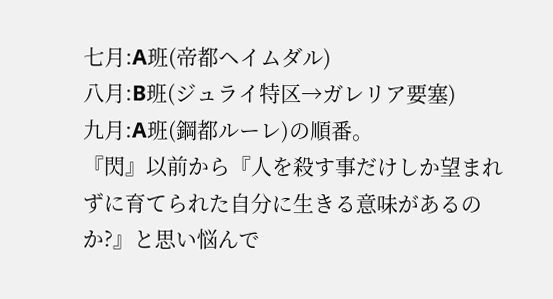七月:A班(帝都ヘイムダル)
八月:B班(ジュライ特区→ガレリア要塞)
九月:A班(鋼都ルーレ)の順番。
『閃』以前から『人を殺す事だけしか望まれずに育てられた自分に生きる意味があるのか?』と思い悩んで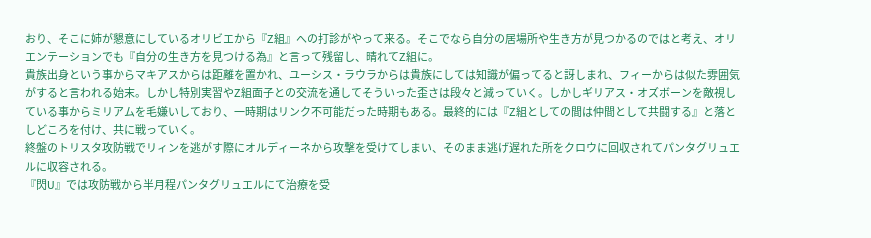おり、そこに姉が懇意にしているオリビエから『Z組』への打診がやって来る。そこでなら自分の居場所や生き方が見つかるのではと考え、オリエンテーションでも『自分の生き方を見つける為』と言って残留し、晴れてZ組に。
貴族出身という事からマキアスからは距離を置かれ、ユーシス・ラウラからは貴族にしては知識が偏ってると訝しまれ、フィーからは似た雰囲気がすると言われる始末。しかし特別実習やZ組面子との交流を通してそういった歪さは段々と減っていく。しかしギリアス・オズボーンを敵視している事からミリアムを毛嫌いしており、一時期はリンク不可能だった時期もある。最終的には『Z組としての間は仲間として共闘する』と落としどころを付け、共に戦っていく。
終盤のトリスタ攻防戦でリィンを逃がす際にオルディーネから攻撃を受けてしまい、そのまま逃げ遅れた所をクロウに回収されてパンタグリュエルに収容される。
『閃U』では攻防戦から半月程パンタグリュエルにて治療を受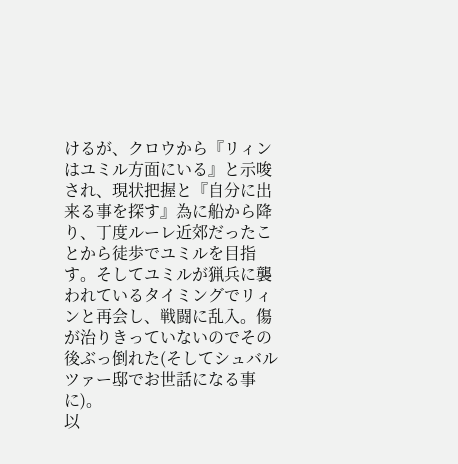けるが、クロウから『リィンはユミル方面にいる』と示唆され、現状把握と『自分に出来る事を探す』為に船から降り、丁度ルーレ近郊だったことから徒歩でユミルを目指す。そしてユミルが猟兵に襲われているタイミングでリィンと再会し、戦闘に乱入。傷が治りきっていないのでその後ぶっ倒れた(そしてシュバルツァー邸でお世話になる事に)。
以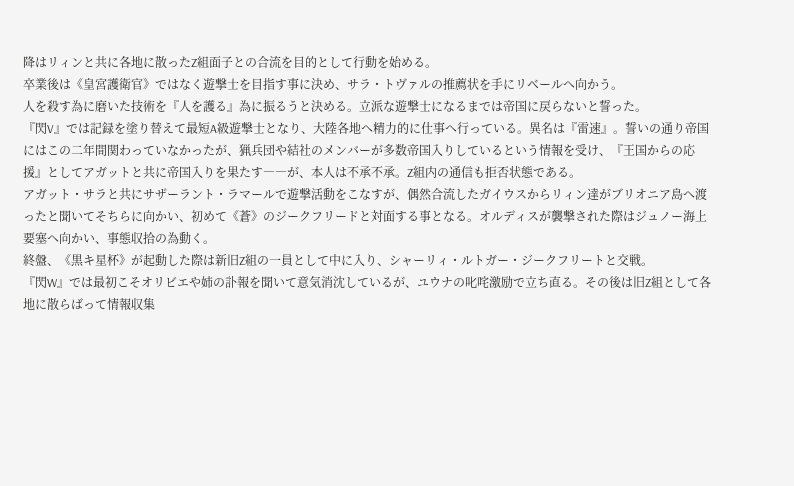降はリィンと共に各地に散ったZ組面子との合流を目的として行動を始める。
卒業後は《皇宮護衛官》ではなく遊撃士を目指す事に決め、サラ・トヴァルの推薦状を手にリベールへ向かう。
人を殺す為に磨いた技術を『人を護る』為に振るうと決める。立派な遊撃士になるまでは帝国に戻らないと誓った。
『閃V』では記録を塗り替えて最短A級遊撃士となり、大陸各地へ精力的に仕事へ行っている。異名は『雷速』。誓いの通り帝国にはこの二年間関わっていなかったが、猟兵団や結社のメンバーが多数帝国入りしているという情報を受け、『王国からの応援』としてアガットと共に帝国入りを果たす――が、本人は不承不承。Z組内の通信も拒否状態である。
アガット・サラと共にサザーラント・ラマールで遊撃活動をこなすが、偶然合流したガイウスからリィン達がブリオニア島へ渡ったと聞いてそちらに向かい、初めて《蒼》のジークフリードと対面する事となる。オルディスが襲撃された際はジュノー海上要塞へ向かい、事態収拾の為動く。
終盤、《黒キ星杯》が起動した際は新旧Z組の一員として中に入り、シャーリィ・ルトガー・ジークフリートと交戦。
『閃W』では最初こそオリビエや姉の訃報を聞いて意気消沈しているが、ユウナの叱咤激励で立ち直る。その後は旧Z組として各地に散らばって情報収集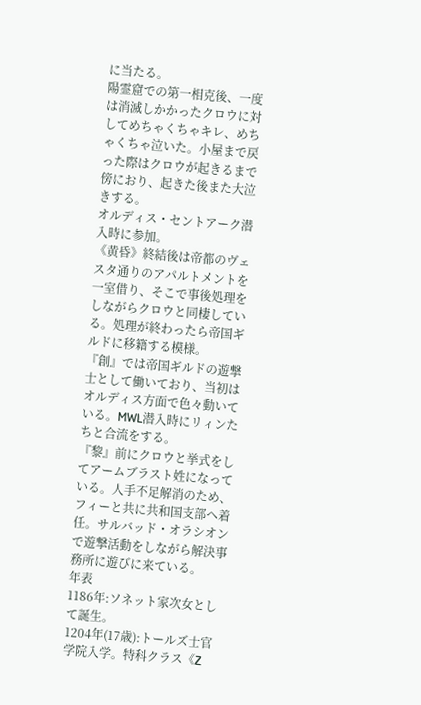に当たる。
陽霊窟での第一相克後、一度は消滅しかかったクロウに対してめちゃくちゃキレ、めちゃくちゃ泣いた。小屋まで戻った際はクロウが起きるまで傍におり、起きた後また大泣きする。
オルディス・セントアーク潜入時に参加。
《黄昏》終結後は帝都のヴェスタ通りのアパルトメントを一室借り、そこで事後処理をしながらクロウと同棲している。処理が終わったら帝国ギルドに移籍する模様。
『創』では帝国ギルドの遊撃士として働いており、当初はオルディス方面で色々動いている。MWL潜入時にリィンたちと合流をする。
『黎』前にクロウと挙式をしてアームブラスト姓になっている。人手不足解消のため、フィーと共に共和国支部へ着任。サルバッド・オラシオンで遊撃活動をしながら解決事務所に遊びに来ている。
年表
1186年:ソネット家次女として誕生。
1204年(17歳):トールズ士官学院入学。特科クラス《Z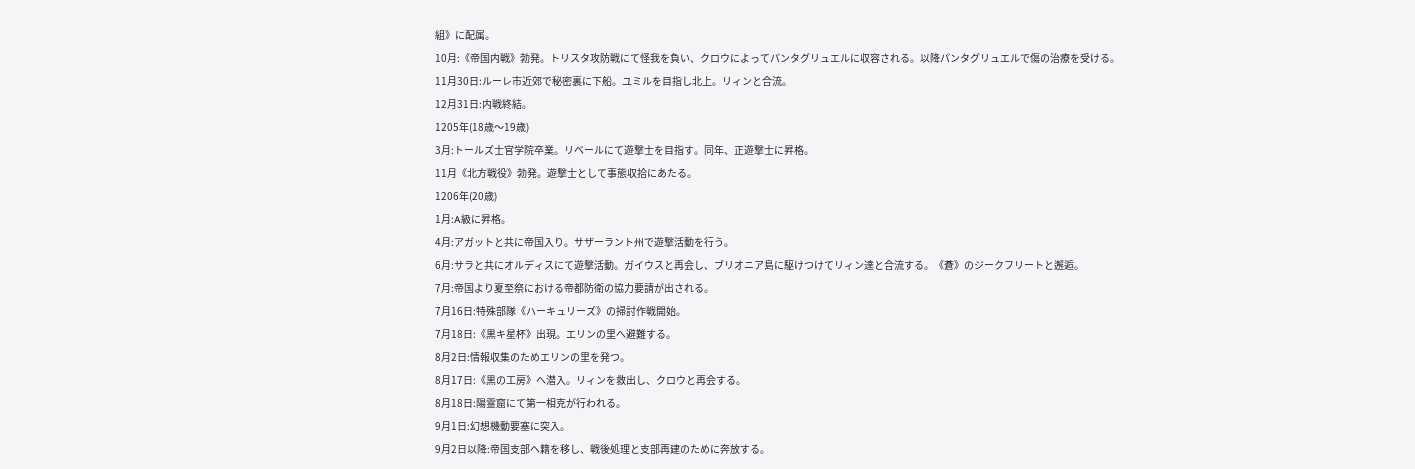組》に配属。
10月:《帝国内戦》勃発。トリスタ攻防戦にて怪我を負い、クロウによってパンタグリュエルに収容される。以降パンタグリュエルで傷の治療を受ける。
11月30日:ルーレ市近郊で秘密裏に下船。ユミルを目指し北上。リィンと合流。
12月31日:内戦終結。
1205年(18歳〜19歳)
3月:トールズ士官学院卒業。リベールにて遊撃士を目指す。同年、正遊撃士に昇格。
11月《北方戦役》勃発。遊撃士として事態収拾にあたる。
1206年(20歳)
1月:A級に昇格。
4月:アガットと共に帝国入り。サザーラント州で遊撃活動を行う。
6月:サラと共にオルディスにて遊撃活動。ガイウスと再会し、ブリオニア島に駆けつけてリィン達と合流する。《蒼》のジークフリートと邂逅。
7月:帝国より夏至祭における帝都防衛の協力要請が出される。
7月16日:特殊部隊《ハーキュリーズ》の掃討作戦開始。
7月18日:《黒キ星杯》出現。エリンの里へ避難する。
8月2日:情報収集のためエリンの里を発つ。
8月17日:《黒の工房》へ潜入。リィンを救出し、クロウと再会する。
8月18日:陽霊窟にて第一相克が行われる。
9月1日:幻想機動要塞に突入。
9月2日以降:帝国支部へ籍を移し、戦後処理と支部再建のために奔放する。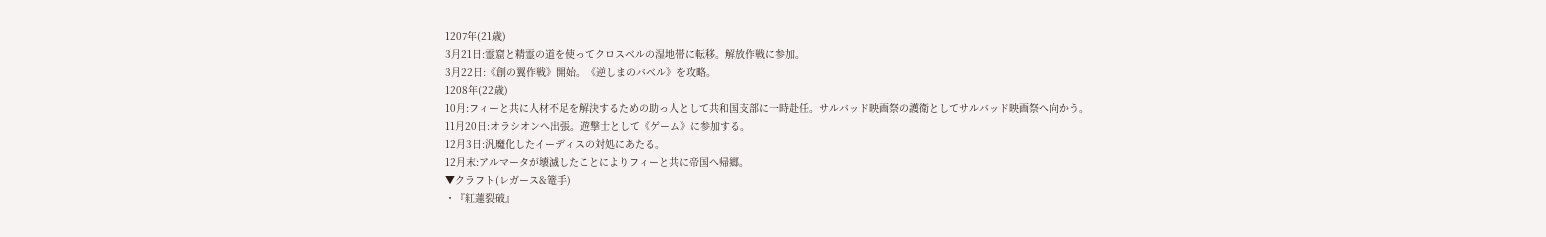1207年(21歳)
3月21日:霊窟と精霊の道を使ってクロスベルの湿地帯に転移。解放作戦に参加。
3月22日:《創の翼作戦》開始。《逆しまのバベル》を攻略。
1208年(22歳)
10月:フィーと共に人材不足を解決するための助っ人として共和国支部に一時赴任。サルバッド映画祭の護衛としてサルバッド映画祭へ向かう。
11月20日:オラシオンへ出張。遊撃士として《ゲーム》に参加する。
12月3日:汎魔化したイーディスの対処にあたる。
12月末:アルマータが壊滅したことによりフィーと共に帝国へ帰郷。
▼クラフト(レガース&篭手)
・『紅蓮裂破』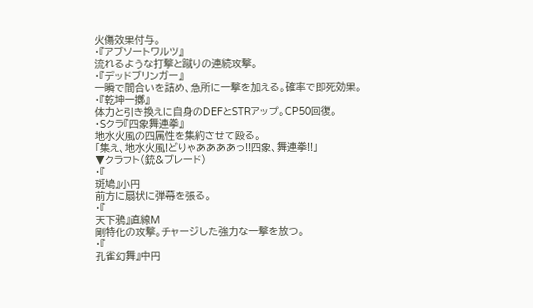火傷效果付与。
・『アブソートワルツ』
流れるような打撃と蹴りの連続攻撃。
・『デッドブリンガー』
一瞬で間合いを詰め、急所に一撃を加える。確率で即死効果。
・『乾坤一擲』
体力と引き換えに自身のDEFとSTRアップ。CP50回復。
・Sクラ『四象舞連拳』
地水火風の四属性を集約させて殴る。
「集え、地水火風!どりゃああああっ!!四象、舞連拳!!」
▼クラフト(銃&ブレード)
・『
斑鳩』小円
前方に扇状に弾幕を張る。
・『
天下鴉』直線M
剛特化の攻撃。チャージした強力な一撃を放つ。
・『
孔雀幻舞』中円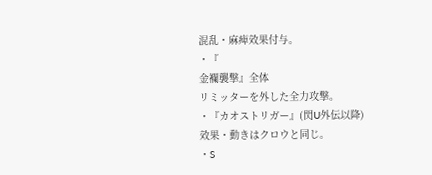混乱・麻痺效果付与。
・『
金襴襲撃』全体
リミッターを外した全力攻撃。
・『カオストリガー』(閃U外伝以降)
效果・動きはクロウと同じ。
・S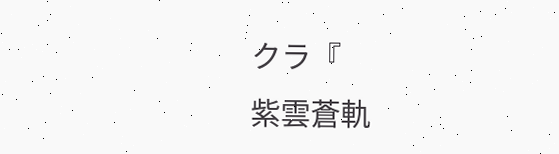クラ『
紫雲蒼軌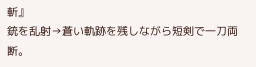斬』
銃を乱射→蒼い軌跡を残しながら短剣で一刀両断。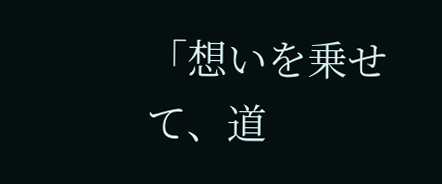「想いを乗せて、道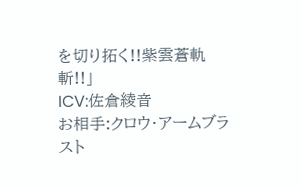を切り拓く!!紫雲蒼軌斬!!」
ICV:佐倉綾音
お相手:クロウ・アームブラスト